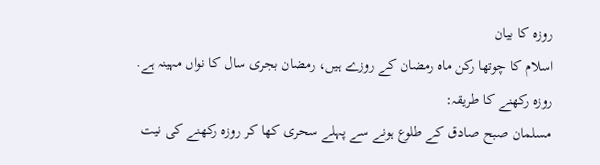روزه کا بیان
اسلام کا چوتھا رکن ماہ رمضان کے روزے ہیں، رمضان بجری سال کا نواں مہینہ ہے.
روزہ رکھنے کا طریقہ:
مسلمان صبح صادق کے طلوع ہونے سے پہلے سحری کھا کر روزہ رکھنے کی نیت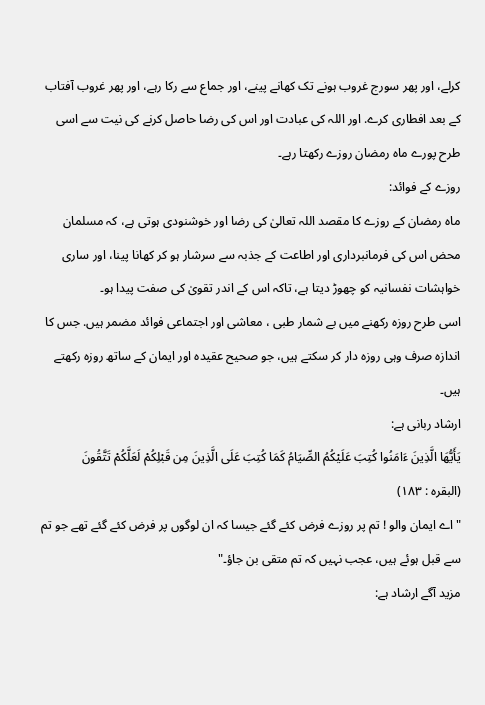کرلے، اور پھر سورج غروب ہونے تک کھانے پینے، اور جماع سے رکا رہے، اور پھر غروب آفتاب کے بعد افطاری کرے. اور اللہ کی عبادت اور اس کی رضا حاصل کرنے کی نیت سے اسی طرح پورے ماہ رمضان روزے رکھتا رہے۔
روزے کے فوائد:
ماہ رمضان کے روزے کا مقصد اللہ تعالیٰ کی رضا اور خوشنودی ہوتی ہے، کہ مسلمان محض اس کی فرمانبرداری اور اطاعت کے جذبہ سے سرشار ہو کر کھانا پینا، اور ساری خواہشات نفسانیہ کو چھوڑ دیتا ہے، تاکہ اس کے اندر تقویٰ کی صفت پیدا ہو۔
اسی طرح روزہ رکھنے میں بے شمار طبی ، معاشی اور اجتماعی فوائد مضمر ہیں. جس کا اندازہ صرف وہی روزہ دار کر سکتے ہیں، جو صحیح عقیدہ اور ایمان کے ساتھ روزہ رکھتے ہیں۔
ارشاد ربانی ہے:
يَأَيُّهَا الَّذِينَ ءَامَنُوا كُتِبَ عَلَيْكُمُ الصِّيَامُ كَمَا كُتِبَ عَلَى الَّذِينَ مِن قَبْلِكُمْ لَعَلَّكُمْ تَتَّقُونَ
(البقره : ۱۸۳)
"اے ایمان والو ! تم پر روزے فرض کئے گئے جیسا کہ ان لوگوں پر فرض کئے گئے تھے جو تم سے قبل ہوئے ہیں، عجب نہیں کہ تم متقی بن جاؤ۔"
مزید آگے ارشاد ہے: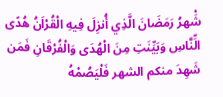شَْهرُ رَمَضَانَ الَّذِي أُنزِلَ فِيهِ الْقُرْاَنُ هُدًى الِّنَّاسِ وَبَيِّنَتِ مِنَ الْهُدَى وَالْفُرْقَانِ فَمَن شَهِدَ منكم الشهر فَلْيَصُمْهُ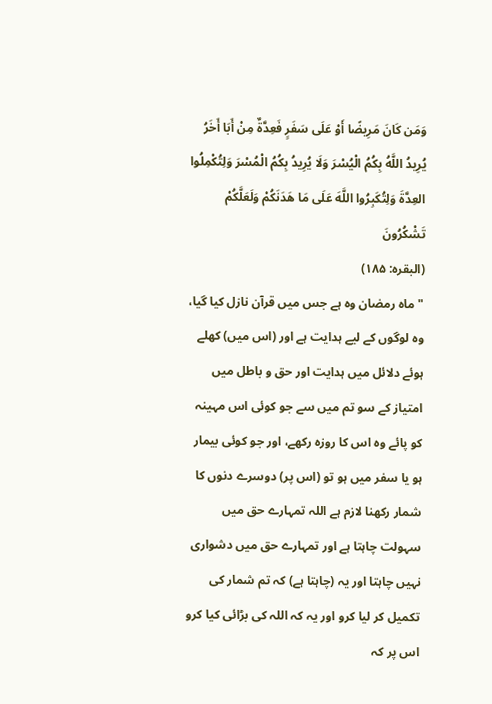وَمَن كَانَ مَرِيضًا أَوْ عَلَى سَفَرٍ فَعِدَّةٌ مِنْ أَبَا أَخَرُ يُرِيدُ اللَّهُ بِكُمُ الْيُسْرَ وَلَا يُرِيدُ بِكُمُ الْمُسْرَ وَلِتُكْمِلُوا العِدَّةَ وَلِتُكَبِرُوا اللَّهَ عَلَى مَا هَدَنَكُمْ وَلَعَلَّكُمْ
تَشْكُرُونَ
(البقره: ۱۸۵)
"ماہ رمضان وہ ہے جس میں قرآن نازل کیا گیا، وہ لوگوں کے لیے ہدایت ہے اور (اس میں) کھلے ہوئے دلائل میں ہدایت اور حق و باطل میں امتیاز کے سو تم میں سے جو کوئی اس مہینہ کو پائے وہ اس کا روزہ رکھے، اور جو کوئی بیمار ہو یا سفر میں ہو تو (اس پر) دوسرے دنوں کا شمار رکھنا لازم ہے اللہ تمہارے حق میں سہولت چاہتا ہے اور تمہارے حق میں دشواری نہیں چاہتا اور یہ (چاہتا ہے) کہ تم شمار کی تکمیل کر لیا کرو اور یہ کہ اللہ کی بڑائی کیا کرو اس پر کہ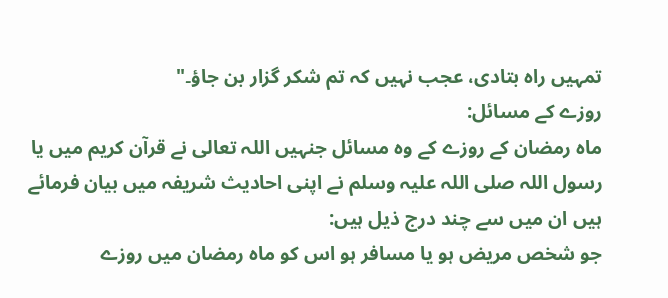تمہیں راہ بتادی، عجب نہیں کہ تم شکر گزار بن جاؤ۔"
روزے کے مسائل:
ماہ رمضان کے روزے کے وہ مسائل جنہیں اللہ تعالی نے قرآن کریم میں یا رسول اللہ صلی اللہ علیہ وسلم نے اپنی احادیث شریفہ میں بیان فرمائے ہیں ان میں سے چند درج ذیل ہیں:
جو شخص مریض ہو یا مسافر ہو اس کو ماہ رمضان میں روزے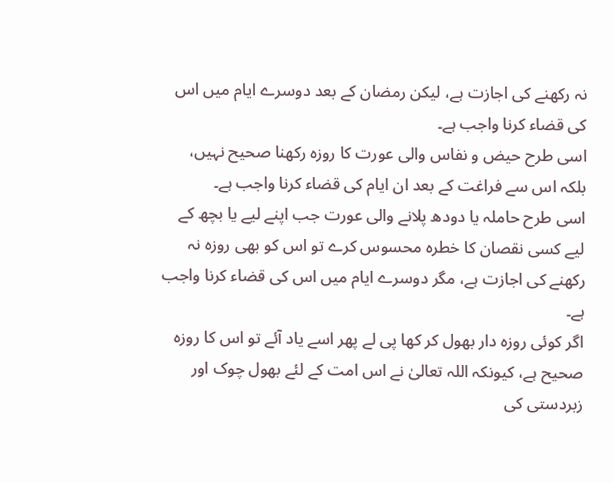نہ رکھنے کی اجازت ہے، لیکن رمضان کے بعد دوسرے ایام میں اس کی قضاء کرنا واجب ہے۔
اسی طرح حیض و نفاس والی عورت کا روزہ رکھنا صحیح نہیں، بلکہ اس سے فراغت کے بعد ان ایام کی قضاء کرنا واجب ہے۔
اسی طرح حاملہ یا دودھ پلانے والی عورت جب اپنے لیے یا بچھ کے لیے کسی نقصان کا خطرہ محسوس کرے تو اس کو بھی روزہ نہ رکھنے کی اجازت ہے، مگر دوسرے ایام میں اس کی قضاء کرنا واجب ہے۔
اگر کوئی روزہ دار بھول کر کھا پی لے پھر اسے یاد آئے تو اس کا روزہ صحیح ہے، کیونکہ اللہ تعالیٰ نے اس امت کے لئے بھول چوک اور زبردستی کی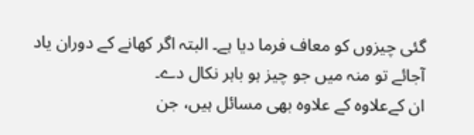گئی چیزوں کو معاف فرما دیا ہے۔ البتہ اگر کھانے کے دوران یاد آجائے تو منہ میں جو چیز ہو باہر نکال دے۔
ان کےعلاوہ کے علاوہ بھی مسائل ہیں، جن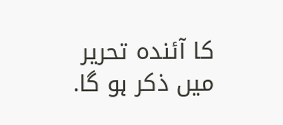کا آئندہ تحریر میں ذکر ہو گا.